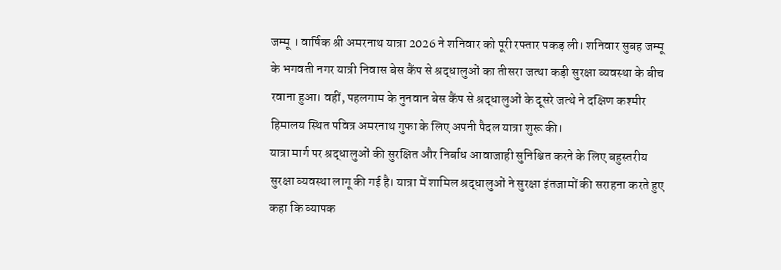जम्मू । वार्षिक श्री अमरनाथ यात्रा 2026 ने शनिवार को पूरी रफ्तार पकड़ ली। शनिवार सुबह जम्मू के भगवती नगर यात्री निवास बेस कैंप से श्रद्धालुओं का तीसरा जत्था कड़ी सुरक्षा व्यवस्था के बीच रवाना हुआ। वहीं, पहलगाम के नुनवान बेस कैंप से श्रद्धालुओं के दूसरे जत्थे ने दक्षिण कश्मीर हिमालय स्थित पवित्र अमरनाथ गुफा के लिए अपनी पैदल यात्रा शुरू की।
यात्रा मार्ग पर श्रद्धालुओं की सुरक्षित और निर्बाध आवाजाही सुनिश्चित करने के लिए बहुस्तरीय सुरक्षा व्यवस्था लागू की गई है। यात्रा में शामिल श्रद्धालुओं ने सुरक्षा इंतजामों की सराहना करते हुए कहा कि व्यापक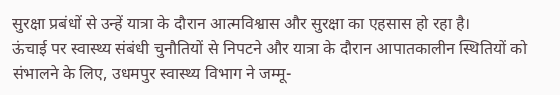सुरक्षा प्रबंधों से उन्हें यात्रा के दौरान आत्मविश्वास और सुरक्षा का एहसास हो रहा है।
ऊंचाई पर स्वास्थ्य संबंधी चुनौतियों से निपटने और यात्रा के दौरान आपातकालीन स्थितियों को संभालने के लिए, उधमपुर स्वास्थ्य विभाग ने जम्मू-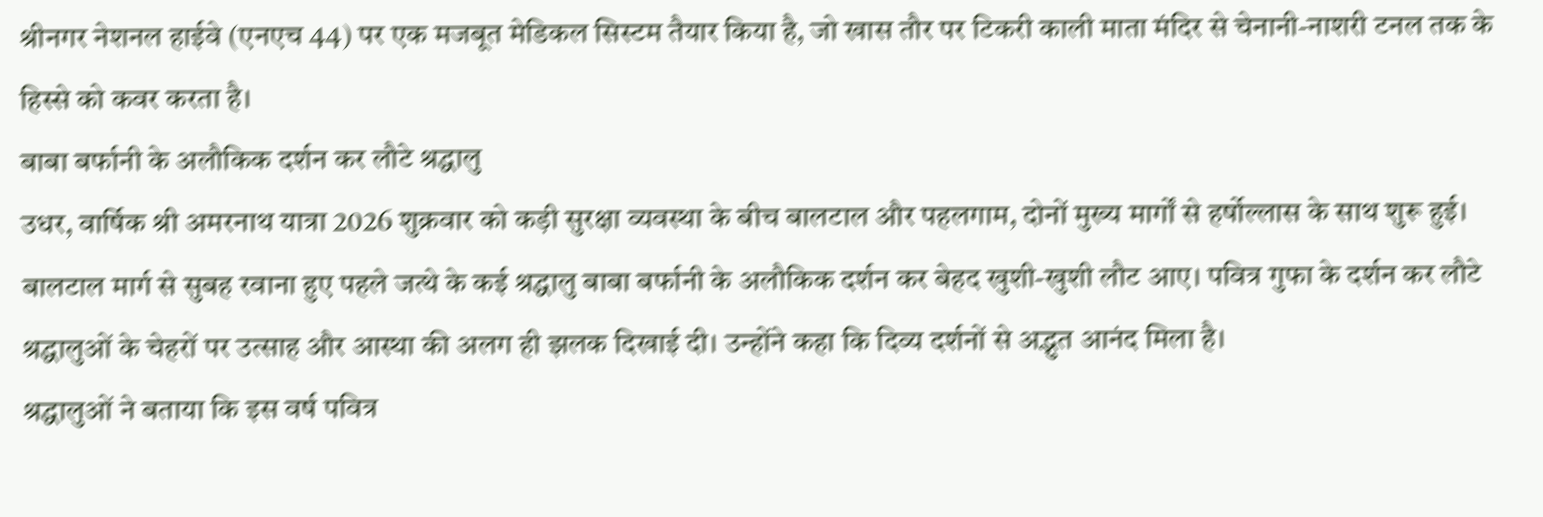श्रीनगर नेशनल हाईवे (एनएच 44) पर एक मजबूत मेडिकल सिस्टम तैयार किया है, जो खास तौर पर टिकरी काली माता मंदिर से चेनानी-नाशरी टनल तक के हिस्से को कवर करता है।
बाबा बर्फानी के अलौकिक दर्शन कर लौटे श्रद्धालु
उधर, वार्षिक श्री अमरनाथ यात्रा 2026 शुक्रवार को कड़ी सुरक्षा व्यवस्था के बीच बालटाल और पहलगाम, दोनों मुख्य मार्गों से हर्षोल्लास के साथ शुरू हुई। बालटाल मार्ग से सुबह रवाना हुए पहले जत्थे के कई श्रद्धालु बाबा बर्फानी के अलौकिक दर्शन कर बेहद खुशी-खुशी लौट आए। पवित्र गुफा के दर्शन कर लौटे श्रद्धालुओं के चेहरों पर उत्साह और आस्था की अलग ही झलक दिखाई दी। उन्होंने कहा कि दिव्य दर्शनों से अद्भुत आनंद मिला है।
श्रद्धालुओं ने बताया कि इस वर्ष पवित्र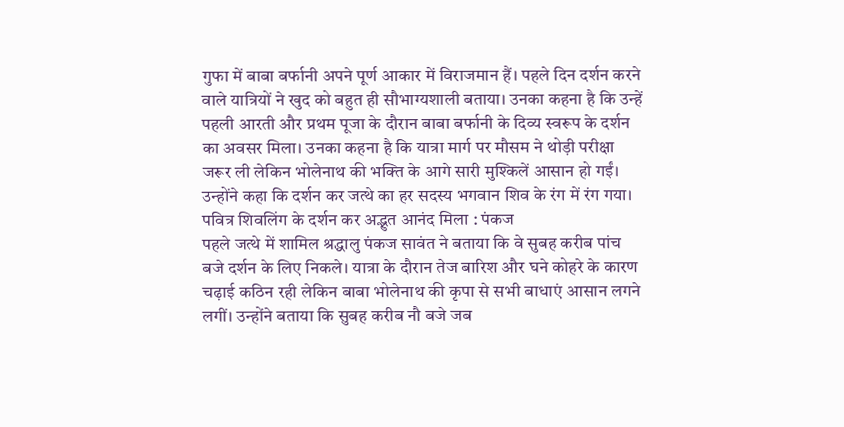गुफा में बाबा बर्फानी अपने पूर्ण आकार में विराजमान हैं। पहले दिन दर्शन करने वाले यात्रियों ने खुद को बहुत ही सौभाग्यशाली बताया। उनका कहना है कि उन्हें पहली आरती और प्रथम पूजा के दौरान बाबा बर्फानी के दिव्य स्वरूप के दर्शन का अवसर मिला। उनका कहना है कि यात्रा मार्ग पर मौसम ने थोड़ी परीक्षा जरूर ली लेकिन भोलेनाथ की भक्ति के आगे सारी मुश्किलें आसान हो गईं। उन्होंने कहा कि दर्शन कर जत्थे का हर सदस्य भगवान शिव के रंग में रंग गया।
पवित्र शिवलिंग के दर्शन कर अद्भुत आनंद मिला : पंकज
पहले जत्थे में शामिल श्रद्धालु पंकज सावंत ने बताया कि वे सुबह करीब पांच बजे दर्शन के लिए निकले। यात्रा के दौरान तेज बारिश और घने कोहरे के कारण चढ़ाई कठिन रही लेकिन बाबा भोलेनाथ की कृपा से सभी बाधाएं आसान लगने लगीं। उन्होंने बताया कि सुबह करीब नौ बजे जब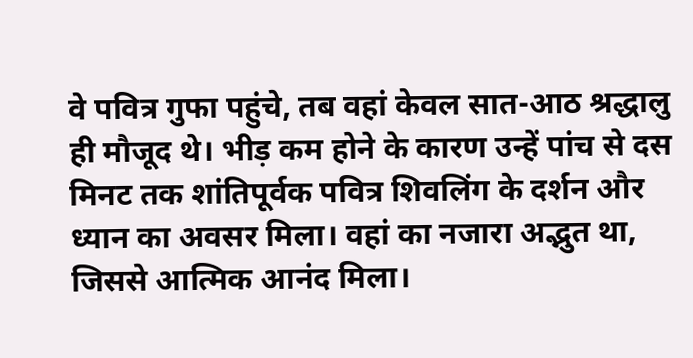वे पवित्र गुफा पहुंचे, तब वहां केवल सात-आठ श्रद्धालु ही मौजूद थे। भीड़ कम होने के कारण उन्हें पांच से दस मिनट तक शांतिपूर्वक पवित्र शिवलिंग के दर्शन और ध्यान का अवसर मिला। वहां का नजारा अद्भुत था, जिससे आत्मिक आनंद मिला।